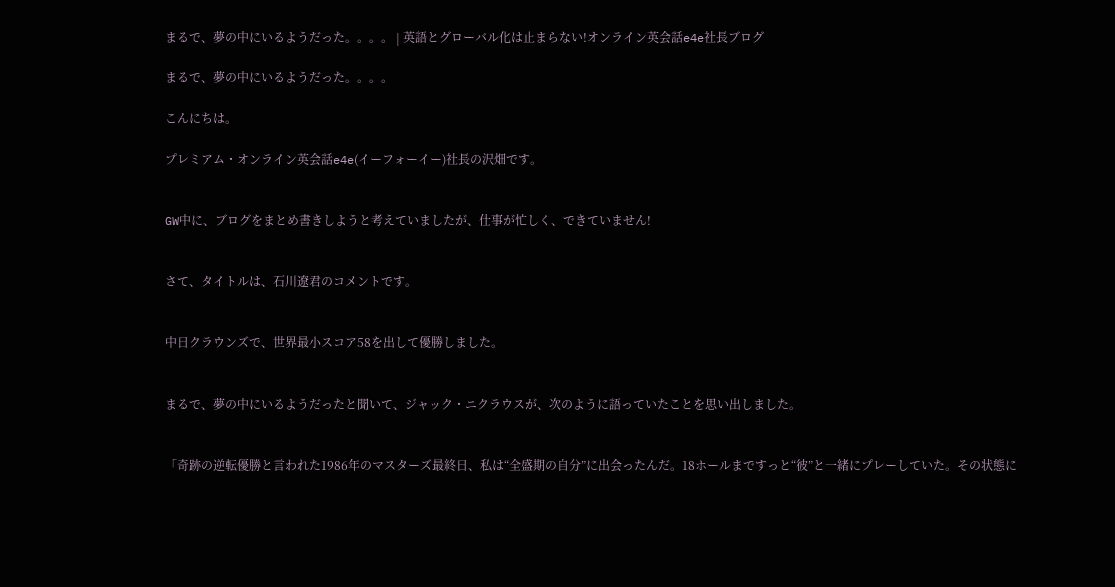まるで、夢の中にいるようだった。。。。 | 英語とグローバル化は止まらない!オンライン英会話e4e社長ブログ

まるで、夢の中にいるようだった。。。。

こんにちは。

プレミアム・オンライン英会話e4e(イーフォーイー)社長の沢畑です。


GW中に、ブログをまとめ書きしようと考えていましたが、仕事が忙しく、できていません!


さて、タイトルは、石川遼君のコメントです。


中日クラウンズで、世界最小スコア58を出して優勝しました。


まるで、夢の中にいるようだったと聞いて、ジャック・ニクラウスが、次のように語っていたことを思い出しました。


「奇跡の逆転優勝と言われた1986年のマスターズ最終日、私は“全盛期の自分”に出会ったんだ。18ホールまですっと“彼”と一緒にプレーしていた。その状態に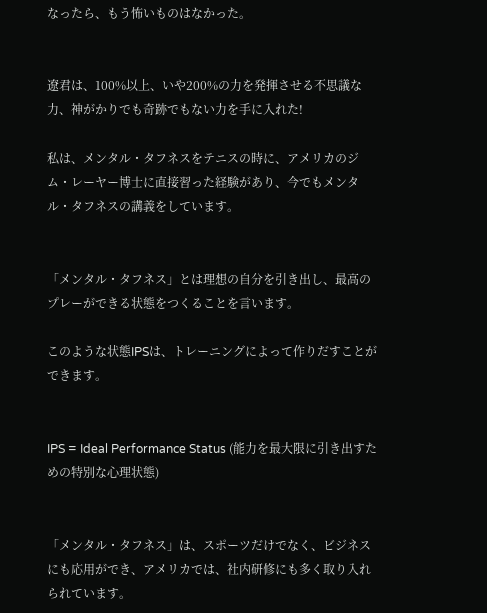なったら、もう怖いものはなかった。


遼君は、100%以上、いや200%の力を発揮させる不思議な力、神がかりでも奇跡でもない力を手に入れた!

私は、メンタル・タフネスをテニスの時に、アメリカのジム・レーヤー博士に直接習った経験があり、今でもメンタル・タフネスの講義をしています。


「メンタル・タフネス」とは理想の自分を引き出し、最高のプレーができる状態をつくることを言います。

このような状態IPSは、トレーニングによって作りだすことができます。


IPS = Ideal Performance Status (能力を最大限に引き出すための特別な心理状態)


「メンタル・タフネス」は、スポーツだけでなく、ビジネスにも応用ができ、アメリカでは、社内研修にも多く取り入れられています。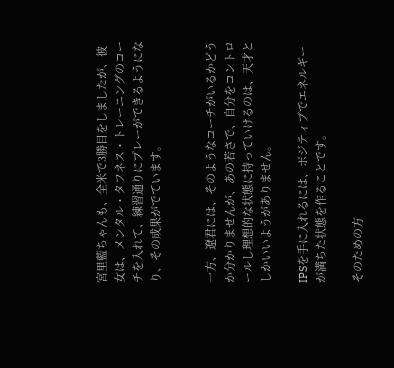宮里藍ちゃんも、全米で3勝目をしましたが、彼女は、メンタル・タフネス・トレーニングのコーチを入れて、練習通りにプレーができるようになり、その成果がでています。


一方、遼君には、そのようなコーチがいるかどうか分かりませんが、あの若さで、自分をコントロールし理想的な状態に持っていけるのは、天才としかいいようがありません。

IPSを手に入れるには、ポジティブでエネルギーが満ちた状態を作ることです。

そのための方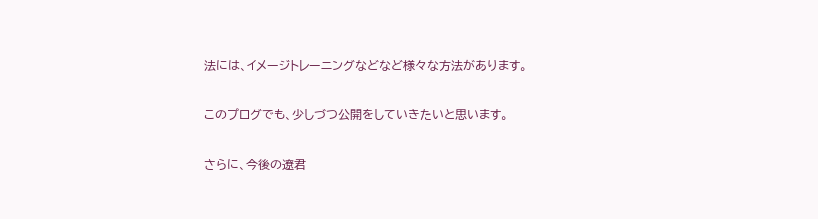法には、イメージトレーニングなどなど様々な方法があります。

このプログでも、少しづつ公開をしていきたいと思います。

さらに、今後の遼君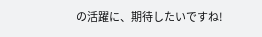の活躍に、期待したいですね!